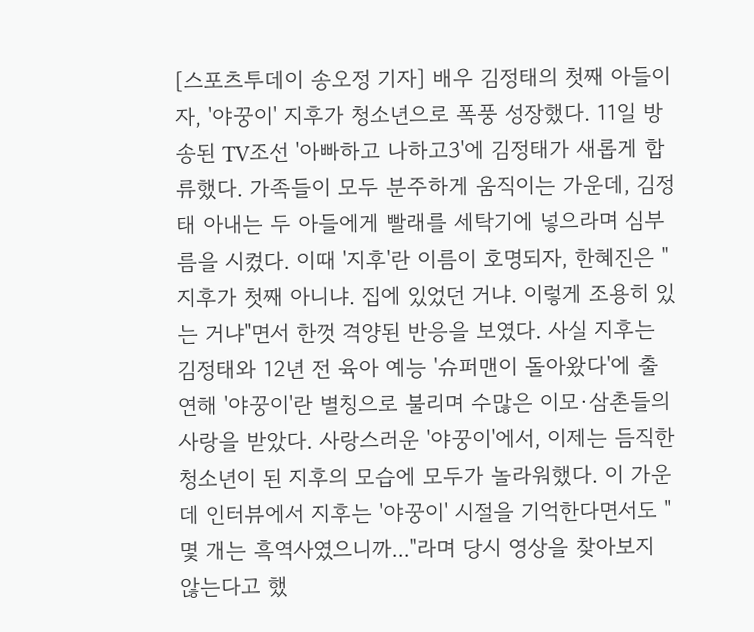[스포츠투데이 송오정 기자] 배우 김정태의 첫째 아들이자, '야꿍이' 지후가 청소년으로 폭풍 성장했다. 11일 방송된 TV조선 '아빠하고 나하고3'에 김정태가 새롭게 합류했다. 가족들이 모두 분주하게 움직이는 가운데, 김정태 아내는 두 아들에게 빨래를 세탁기에 넣으라며 심부름을 시켰다. 이때 '지후'란 이름이 호명되자, 한혜진은 "지후가 첫째 아니냐. 집에 있었던 거냐. 이렇게 조용히 있는 거냐"면서 한껏 격양된 반응을 보였다. 사실 지후는 김정태와 12년 전 육아 예능 '슈퍼맨이 돌아왔다'에 출연해 '야꿍이'란 별칭으로 불리며 수많은 이모·삼촌들의 사랑을 받았다. 사랑스러운 '야꿍이'에서, 이제는 듬직한 청소년이 된 지후의 모습에 모두가 놀라워했다. 이 가운데 인터뷰에서 지후는 '야꿍이' 시절을 기억한다면서도 "몇 개는 흑역사였으니까..."라며 당시 영상을 찾아보지 않는다고 했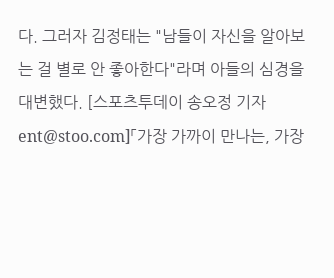다. 그러자 김정태는 "남들이 자신을 알아보는 걸 별로 안 좋아한다"라며 아들의 심경을 대변했다. [스포츠투데이 송오정 기자 ent@stoo.com]「가장 가까이 만나는, 가장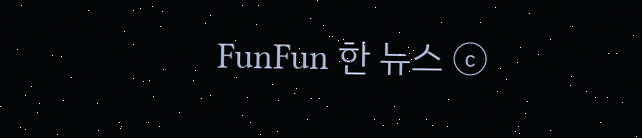FunFun 한 뉴스 ⓒ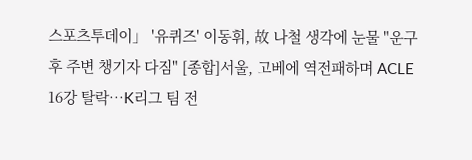스포츠투데이」 '유퀴즈' 이동휘, 故 나철 생각에 눈물 "운구 후 주변 챙기자 다짐" [종합]서울, 고베에 역전패하며 ACLE 16강 탈락…K리그 팀 전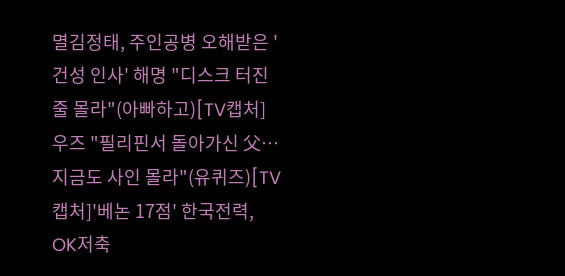멸김정태, 주인공병 오해받은 '건성 인사' 해명 "디스크 터진 줄 몰라"(아빠하고)[TV캡처]우즈 "필리핀서 돌아가신 父…지금도 사인 몰라"(유퀴즈)[TV캡처]'베논 17점' 한국전력, OK저축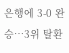은행에 3-0 완승…3위 탈환